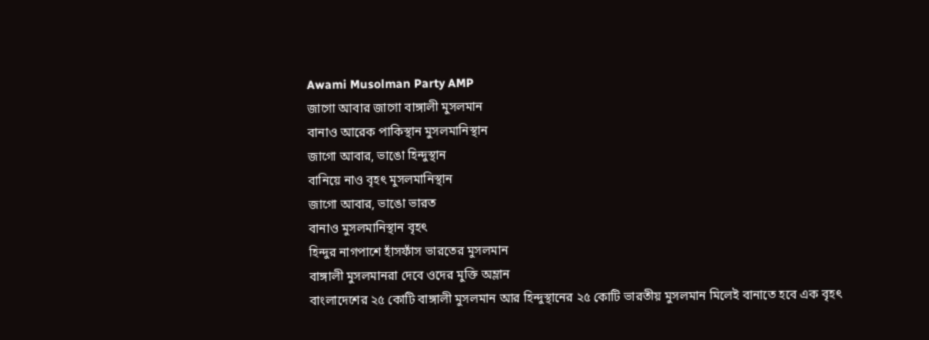Awami Musolman Party AMP
জাগো আবার জাগো বাঙ্গালী মুসলমান
বানাও আরেক পাকিস্থান মুসলমানিস্থান
জাগো আবার, ভাঙো হিন্দুস্থান
বানিয়ে নাও বৃহৎ মুসলমানিস্থান
জাগো আবার, ভাঙো ভারত
বানাও মুসলমানিস্থান বৃহৎ
হিন্দুর নাগপাশে হাঁসফাঁস ভারতের মুসলমান
বাঙ্গালী মুসলমানরা দেবে ওদের মুক্তি অম্লান
বাংলাদেশের ২৫ কোটি বাঙ্গালী মুসলমান আর হিন্দুস্থানের ২৫ কোটি ভারতীয় মুসলমান মিলেই বানাতে হবে এক বৃহৎ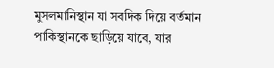মুসলমানিস্থান যা সবদিক দিয়ে বর্তমান পাকিস্থানকে ছাড়িয়ে যাবে, যার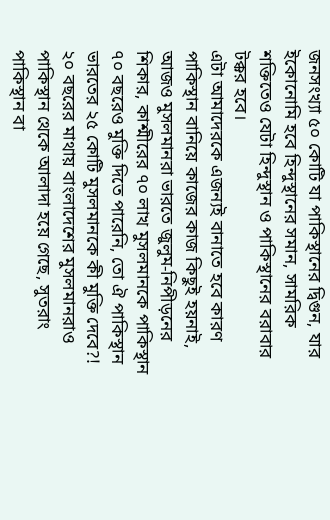জনসংখ্যা ৫০ কোটি যা পাকিস্থানের দ্বিগুন, যার ইকোনোমি হবে হিন্দুস্থানের সমান, সামরিক শক্তিতেও যেটা হিন্দুস্থান ও পাকিস্থানের বরাবার টক্কর হবে।
এটা আমাদেরকে এজন্যই বানাতে হবে কারণ পাকিস্থান বানিয়ে কাজের কাজ কিছুই হয়নাই, আজও মুসলমানরা ভারতে জুলুম-নিপীড়নের শিকার, কাশ্মীরের ৭০ লাখ মুসলমানকে পাকিস্থান ৭০ বছরেও মুক্তি দিতে পারেনি, তো ঐ পাকিস্থান ভারতের ২৫ কোটি মুসলমানকে কী মুক্তি দেবে?! ২০ বছরের মাথায় বাংলাদেশের মুসলমানরাও পাকিস্থান থেকে আলাদা হয়ে গেছে, সুতরাং পাকিস্থান বা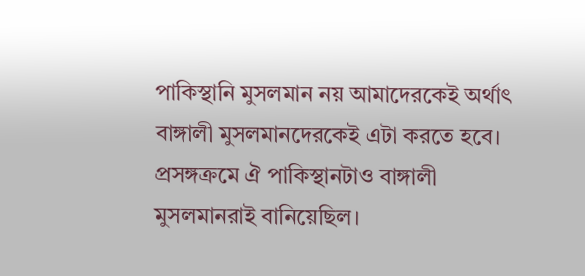পাকিস্থানি মুসলমান নয় আমাদেরকেই অর্থাৎ বাঙ্গালী মুসলমানদেরকেই এটা করতে হবে। প্রসঙ্গক্রমে ঐ পাকিস্থানটাও বাঙ্গালী মুসলমানরাই বানিয়েছিল।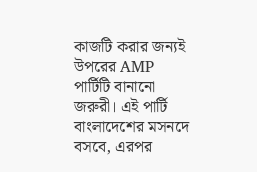কাজটি করার জন্যই উপরের AMP পার্টিটি বানানো জরুরী। এই পার্টি বাংলাদেশের মসনদে বসবে, এরপর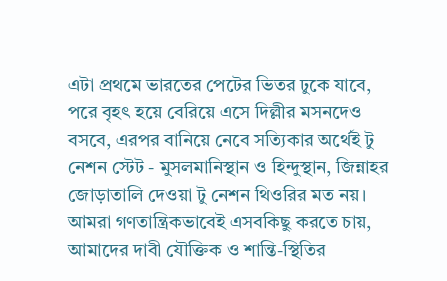এটা প্রথমে ভারতের পেটের ভিতর ঢুকে যাবে, পরে বৃহৎ হয়ে বেরিয়ে এসে দিল্লীর মসনদেও বসবে, এরপর বানিয়ে নেবে সত্যিকার অর্থেই টু নেশন স্টেট - মুসলমানিস্থান ও হিন্দুস্থান, জিন্নাহর জোড়াতালি দেওয়া টু নেশন থিওরির মত নয়। আমরা গণতান্ত্রিকভাবেই এসবকিছু করতে চায়, আমাদের দাবী যৌক্তিক ও শান্তি-স্থিতির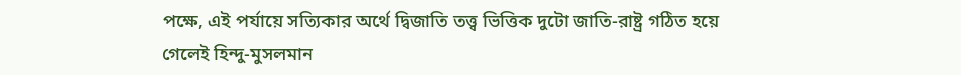পক্ষে, এই পর্যায়ে সত্যিকার অর্থে দ্বিজাতি তত্ত্ব ভিত্তিক দুটো জাতি-রাষ্ট্র গঠিত হয়ে গেলেই হিন্দু-মুসলমান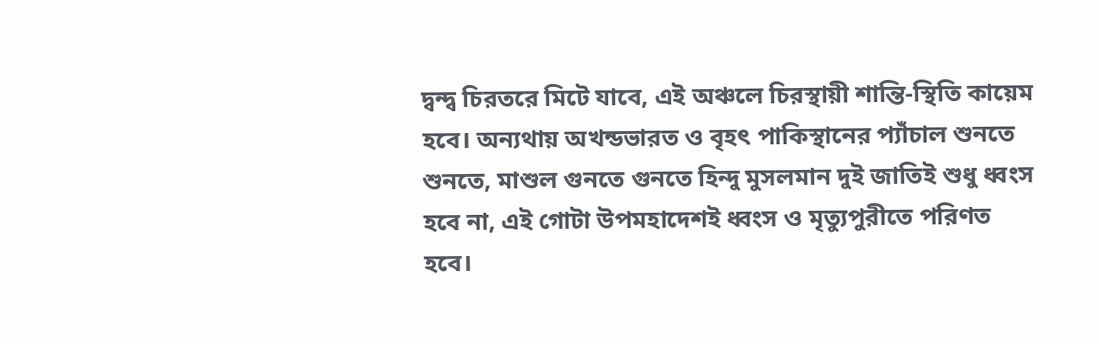দ্বন্দ্ব চিরতরে মিটে যাবে, এই অঞ্চলে চিরস্থায়ী শান্তি-স্থিতি কায়েম হবে। অন্যথায় অখন্ডভারত ও বৃহৎ পাকিস্থানের প্যাঁচাল শুনতে শুনতে, মাশুল গুনতে গুনতে হিন্দু মুসলমান দুই জাতিই শুধু ধ্বংস হবে না, এই গোটা উপমহাদেশই ধ্বংস ও মৃত্যুপুরীতে পরিণত হবে।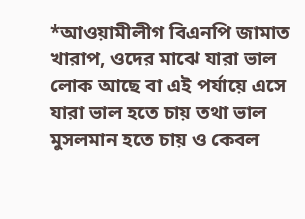*আওয়ামীলীগ বিএনপি জামাত খারাপ, ওদের মাঝে যারা ভাল লোক আছে বা এই পর্যায়ে এসে যারা ভাল হতে চায় তথা ভাল মুসলমান হতে চায় ও কেবল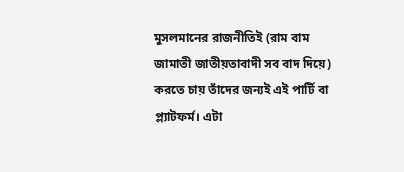মুসলমানের রাজনীতিই (রাম বাম জামাতী জাতীয়তাবাদী সব বাদ দিয়ে) করতে চায় তাঁদের জন্যই এই পার্টি বা প্ল্যাটফর্ম। এটা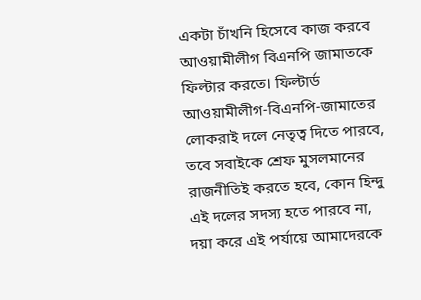একটা চাঁখনি হিসেবে কাজ করবে আওয়ামীলীগ বিএনপি জামাতকে ফিল্টার করতে। ফিল্টার্ড আওয়ামীলীগ-বিএনপি-জামাতের লোকরাই দলে নেতৃত্ব দিতে পারবে, তবে সবাইকে শ্রেফ মুসলমানের রাজনীতিই করতে হবে, কোন হিন্দু এই দলের সদস্য হতে পারবে না, দয়া করে এই পর্যায়ে আমাদেরকে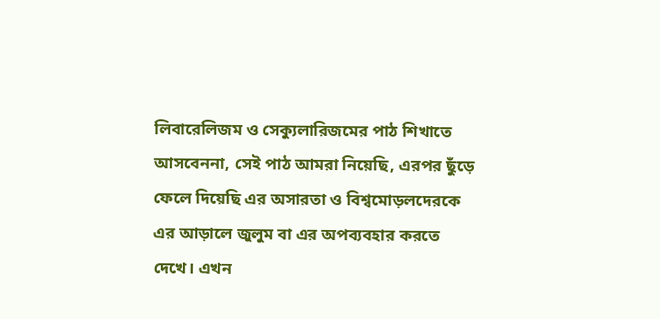লিবারেলিজম ও সেক্যুলারিজমের পাঠ শিখাতে আসবেননা, সেই পাঠ আমরা নিয়েছি, এরপর ছুঁড়ে ফেলে দিয়েছি এর অসারতা ও বিশ্বমোড়লদেরকে এর আড়ালে জুলুম বা এর অপব্যবহার করতে দেখে। এখন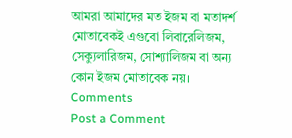আমরা আমাদের মত ইজম বা মতাদর্শ মোতাবেকই এগুবো লিবারেলিজম, সেক্যুলারিজম, সোশ্যালিজম বা অন্য কোন ইজম মোতাবেক নয়।
Comments
Post a Comment